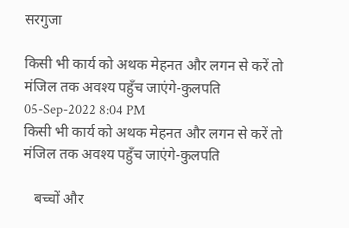सरगुजा

किसी भी कार्य को अथक मेहनत और लगन से करें तो मंजिल तक अवश्य पहुँच जाएंगे-कुलपति
05-Sep-2022 8:04 PM
किसी भी कार्य को अथक मेहनत और लगन से करें तो मंजिल तक अवश्य पहुँच जाएंगे-कुलपति

   बच्चों और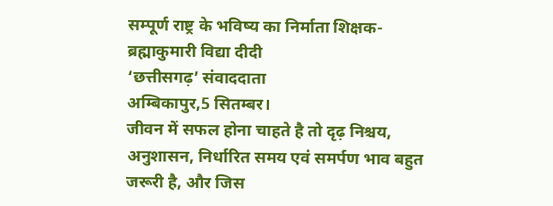सम्पूर्ण राष्ट्र के भविष्य का निर्माता शिक्षक-ब्रह्माकुमारी विद्या दीदी
‘छत्तीसगढ़’ संवाददाता
अम्बिकापुर,5 सितम्बर।
जीवन में सफल होना चाहते है तो दृढ़ निश्चय, अनुशासन, निर्धारित समय एवं समर्पण भाव बहुत जरूरी है, और जिस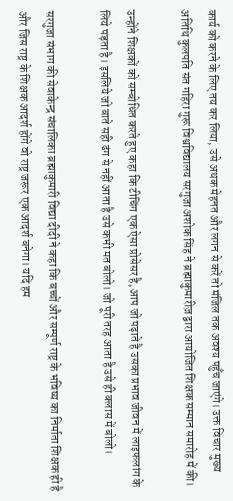कार्य को करने के लिए तय कर लिया, उसे अथक मेहनत और लगन से करें तो मंजिल तक अवश्य पहुँच जाएंगे। उक्त विचार मुख्य अतिथि कुलपति संत गहिरा गुरू विश्वविद्यालय सरगुजा अशोक सिंह ने ब्रह्माकुमारीज़ द्वारा आयोजित शिक्षक सम्मान समारोह में की।

उन्होंने शिक्षकों को सम्बोधित करते हुए कहा कि टीचिंग एक ऐसा प्रोसेसर है, आप जो पढ़ाते है उसका प्रभाव जीवन में लाइफलांग के लिये पड़ता है। इसलिये जो बाते सही ढंग से नहीं आता है उसे कभी मत बोलो। जो पूरी तरह आता है उसे ही क्लास में बोलो।

सरगुजा संभाग की सेवाकेन्द्र संचालिका ब्रह्माकुमारी विद्या दीदी ने कहा कि बच्चों और सम्पूर्ण राष्ट्र के भविष्य का निर्माता शिक्षक ही है और जिस राष्ट्र के शिक्षक आदर्श होंगे वो राष्ट्र जरूर एक आदर्श बनेगा। यदि हम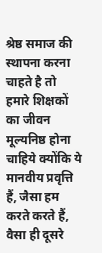श्रेष्ठ समाज की स्थापना करना चाहते है तो हमारे शिक्षकों का जीवन मूल्यनिष्ठ होना चाहिये क्योंकि ये मानवीय प्रवृत्ति हैं, जैसा हम करते करते हैं, वैसा ही दूसरे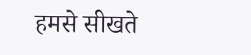हमसे सीखते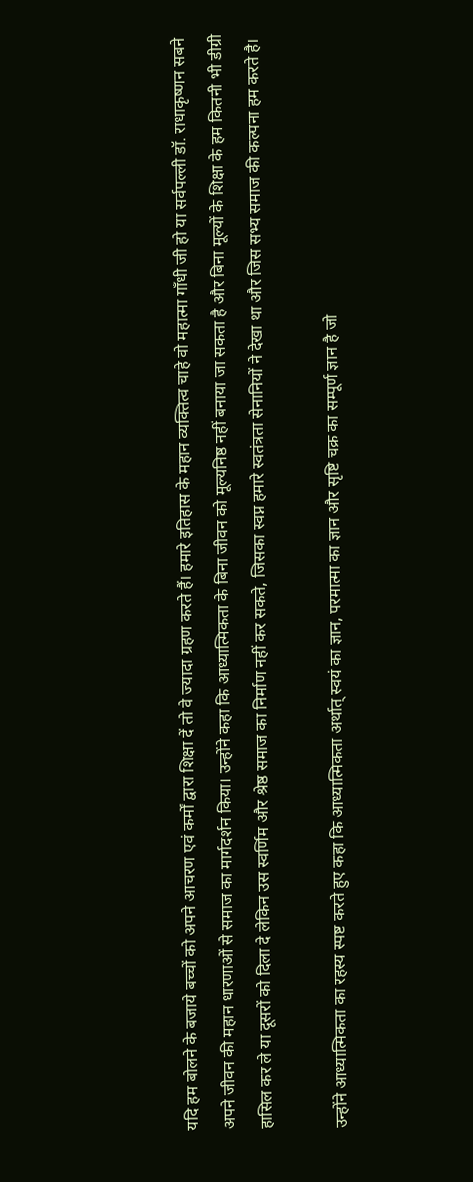यदि हम बोलने के बजाये बच्चों को अपने आचरण एवं कर्मों द्वारा शिक्षा दें तो वे ज्यादा ग्रहण करते हैं। हमारे इतिहास के महान व्यक्तित्व चाहे वो महात्मा गाँधी जी हो या सर्वपल्ली डॉ. राधाकृष्णन सबने अपने जीवन की महान धारणाओं से समाज का मार्गदर्शन किया। उन्होंने कहा कि आध्यात्मिकता के बिना जीवन को मूल्यनिष्ठ नहीं बनाया जा सकता है और बिना मूल्यों के शिक्षा के हम कितनी भी डीग्री हासिल कर ले या दूसरों को दिला दे लेकिन उस स्वर्णिम और श्रेष्ठ समाज का निर्माण नहीं कर सकते, जिसका स्वप्न हमारे स्वतंत्रता सेनानियों ने देखा था और जिस सभ्य समाज की कल्पना हम करते है।

उन्होंने आध्यात्मिकता का रहस्य स्पष्ट करते हुए कहा कि आध्यात्मिकता अर्थात् स्वयं का ज्ञान, परमात्मा का ज्ञान और सृष्टि चक्र का सम्पूर्ण ज्ञान है जो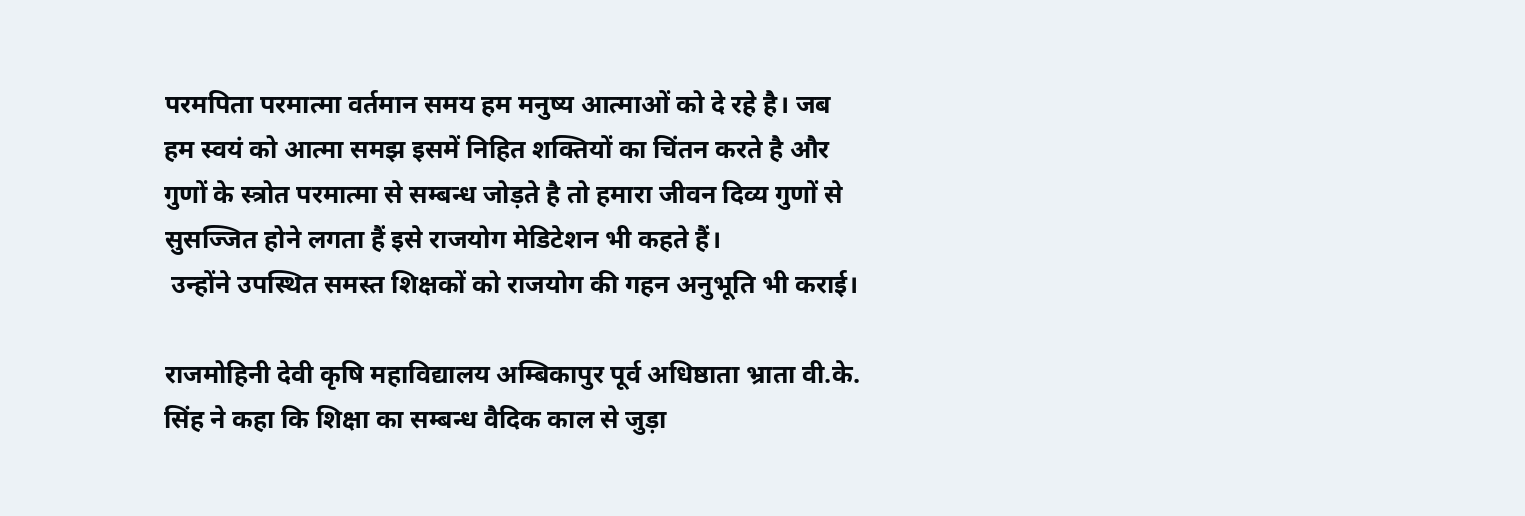परमपिता परमात्मा वर्तमान समय हम मनुष्य आत्माओं को दे रहे है। जब हम स्वयं को आत्मा समझ इसमें निहित शक्तियों का चिंतन करते है और गुणों के स्त्रोत परमात्मा से सम्बन्ध जोड़ते है तो हमारा जीवन दिव्य गुणों से सुसज्जित होने लगता हैं इसे राजयोग मेडिटेशन भी कहते हैं।
 उन्होंने उपस्थित समस्त शिक्षकों को राजयोग की गहन अनुभूति भी कराई।

राजमोहिनी देवी कृषि महाविद्यालय अम्बिकापुर पूर्व अधिष्ठाता भ्राता वी.के. सिंह ने कहा कि शिक्षा का सम्बन्ध वैदिक काल से जुड़ा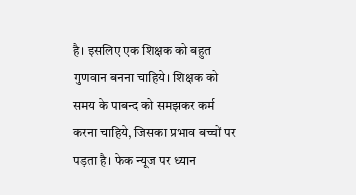है। इसलिए एक शिक्षक को बहुत गुणवान बनना चाहिये। शिक्षक को समय के पाबन्द को समझकर कर्म करना चाहिये, जिसका प्रभाव बच्चों पर पड़ता है। फेक न्यूज पर ध्यान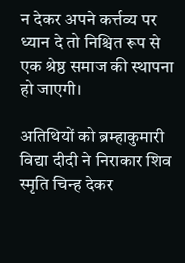न देकर अपने कर्त्तव्य पर ध्यान दे तो निश्चित रूप से एक श्रेष्ठ समाज की स्थापना हो जाएगी।

अतिथियों को ब्रम्हाकुमारी विद्या दीदी ने निराकार शिव स्मृति चिन्ह देकर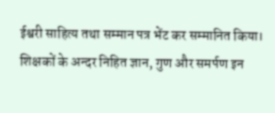ईश्वरी साहित्य तथा सम्मान पत्र भेंट कर सम्मानित किया। शिक्षकों के अन्दर निहित ज्ञान, गुण और समर्पण इन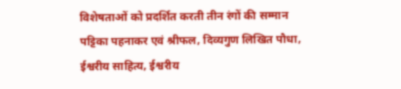विशेषताओं को प्रदर्शित करती तीन रंगों की सम्मान पट्टिका पहनाकर एवं श्रीफल, दिव्यगुण लिखित पौधा, ईश्वरीय साहित्य, ईश्वरीय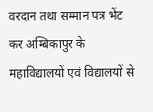वरदान तथा सम्मान पत्र भेंट कर अम्बिकापुर के महाविद्यालयों एवं विद्यालयों से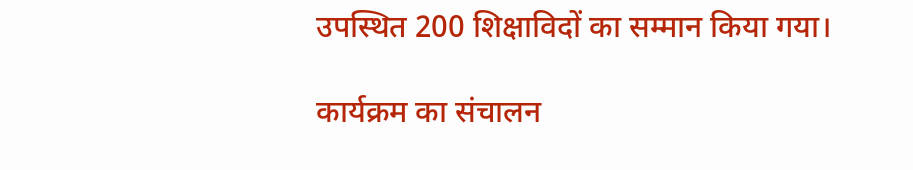उपस्थित 200 शिक्षाविदों का सम्मान किया गया।

कार्यक्रम का संचालन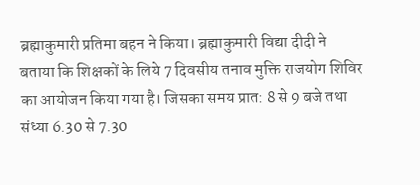ब्रह्माकुमारी प्रतिमा बहन ने किया। ब्रह्माकुमारी विद्या दीदी ने बताया कि शिक्षकों के लिये 7 दिवसीय तनाव मुक्ति राजयोग शिविर का आयोजन किया गया है। जिसका समय प्रात: 8 से 9 बजे तथा संध्या 6.30 से 7.30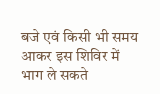बजे एवं किसी भी समय आकर इस शिविर में भाग ले सकते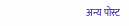अन्य पोस्ट